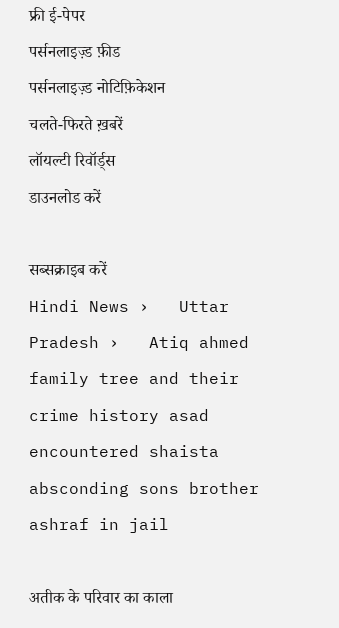फ्री ई-पेपर
पर्सनलाइज़्ड फ़ीड
पर्सनलाइज़्ड नोटिफ़िकेशन
चलते-फिरते ख़बरें
लॉयल्टी रिवॉर्ड्स
डाउनलोड करें

सब्सक्राइब करें
Hindi News ›   Uttar Pradesh ›   Atiq ahmed family tree and their crime history asad encountered shaista absconding sons brother ashraf in jail

अतीक के परिवार का काला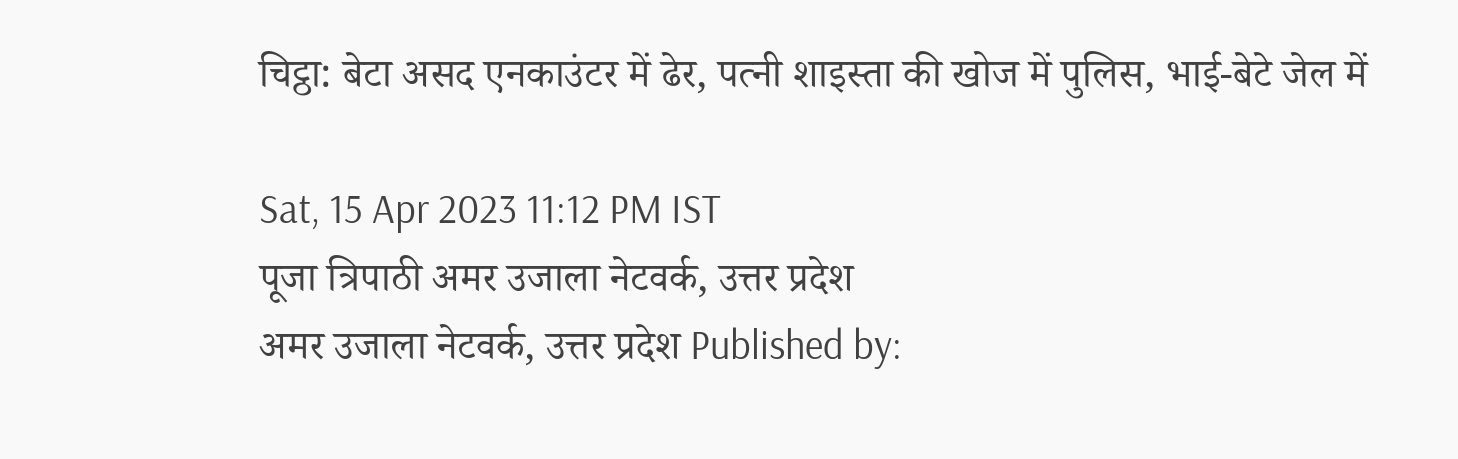चिट्ठा: बेटा असद एनकाउंटर में ढेर, पत्नी शाइस्ता की खोज में पुलिस, भाई-बेटे जेल में

Sat, 15 Apr 2023 11:12 PM IST
पूजा त्रिपाठी अमर उजाला नेटवर्क, उत्तर प्रदेश
अमर उजाला नेटवर्क, उत्तर प्रदेश Published by: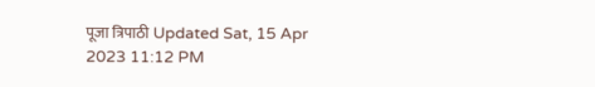पूजा त्रिपाठी Updated Sat, 15 Apr 2023 11:12 PM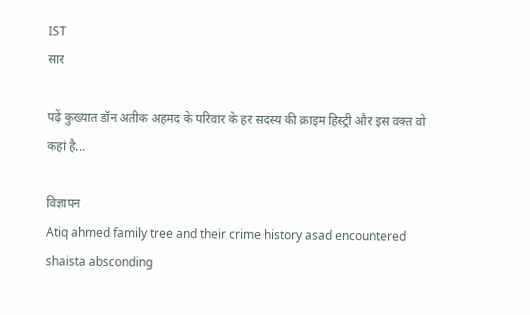IST
सार

पढ़ें कुख्यात डॉन अतीक अहमद के परिवार के हर सदस्य की क्राइम हिस्ट्री और इस वक्त वो कहां है...

विज्ञापन
Atiq ahmed family tree and their crime history asad encountered shaista absconding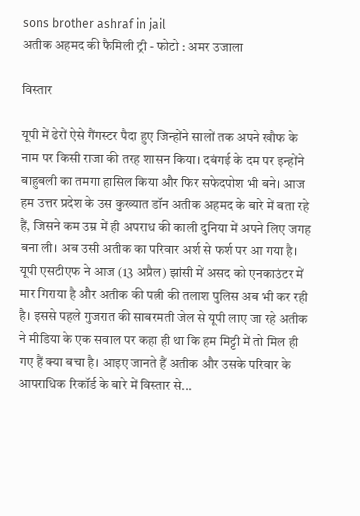sons brother ashraf in jail
अतीक अहमद की फैमिली ट्री - फोटो : अमर उजाला

विस्तार

यूपी में ढेरों ऐसे गैंगस्टर पैदा हुए जिन्होंने सालों तक अपने खौफ के नाम पर किसी राजा की तरह शासन किया। दबंगई के दम पर इन्होंने बाहुबली का तमगा हासिल किया और फिर सफेदपोश भी बने। आज हम उत्तर प्रदेश के उस कुख्यात डॉन अतीक अहमद के बारे में बता रहे हैं, जिसने कम उम्र में ही अपराध की काली दुनिया में अपने लिए जगह बना ली। अब उसी अतीक का परिवार अर्श से फर्श पर आ गया है। यूपी एसटीएफ ने आज (13 अप्रैल) झांसी में असद को एनकाउंटर में मार गिराया है और अतीक की पत्नी की तलाश पुलिस अब भी कर रही है। इससे पहले गुजरात की साबरमती जेल से यूपी लाए जा रहे अतीक ने मीडिया के एक सवाल पर कहा ही था कि हम मिट्टी में तो मिल ही गए हैं क्या बचा है। आइए जानते हैं अतीक और उसके परिवार के आपराधिक रिकॉर्ड के बारे में विस्तार से...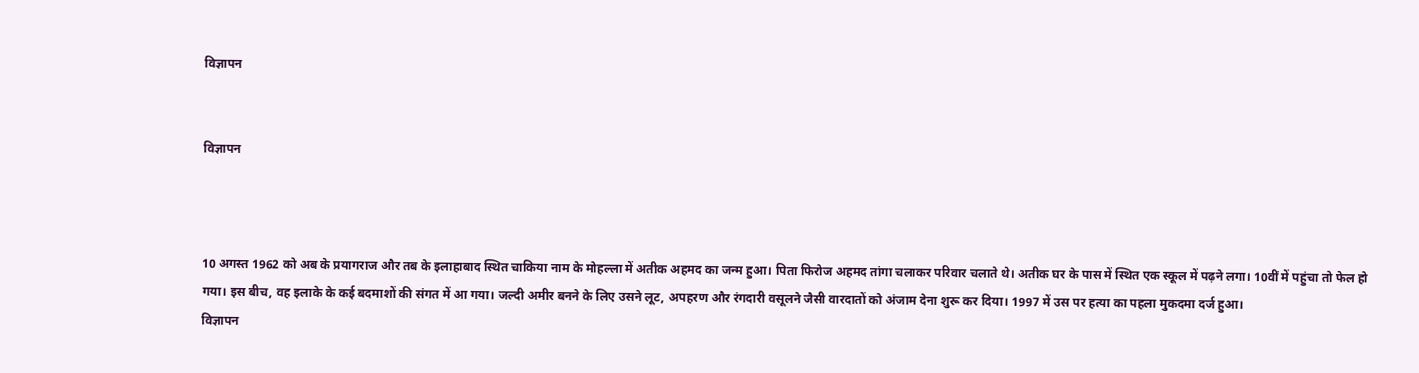विज्ञापन


विज्ञापन



10 अगस्त 1962 को अब के प्रयागराज और तब के इलाहाबाद स्थित चाकिया नाम के मोहल्ला में अतीक अहमद का जन्म हुआ। पिता फिरोज अहमद तांगा चलाकर परिवार चलाते थे। अतीक घर के पास में स्थित एक स्कूल में पढ़ने लगा। 10वीं में पहुंचा तो फेल हो गया। इस बीच, वह इलाके के कई बदमाशों की संगत में आ गया। जल्दी अमीर बनने के लिए उसने लूट, अपहरण और रंगदारी वसूलने जैसी वारदातों को अंजाम देना शुरू कर दिया। 1997 में उस पर हत्या का पहला मुकदमा दर्ज हुआ।
विज्ञापन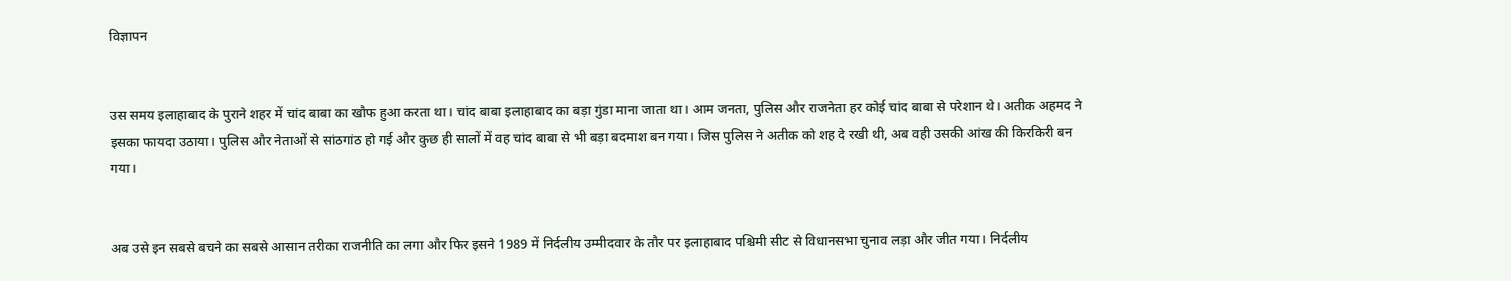विज्ञापन


उस समय इलाहाबाद के पुराने शहर में चांद बाबा का खौफ हुआ करता था। चांद बाबा इलाहाबाद का बड़ा गुंडा माना जाता था। आम जनता, पुलिस और राजनेता हर कोई चांद बाबा से परेशान थे। अतीक अहमद ने इसका फायदा उठाया। पुलिस और नेताओं से सांठगांठ हो गई और कुछ ही सालों में वह चांद बाबा से भी बड़ा बदमाश बन गया। जिस पुलिस ने अतीक को शह दे रखी थी, अब वही उसकी आंख की किरकिरी बन गया।


अब उसे इन सबसे बचने का सबसे आसान तरीका राजनीति का लगा और फिर इसने 1989 में निर्दलीय उम्मीदवार के तौर पर इलाहाबाद पश्चिमी सीट से विधानसभा चुनाव लड़ा और जीत गया। निर्दलीय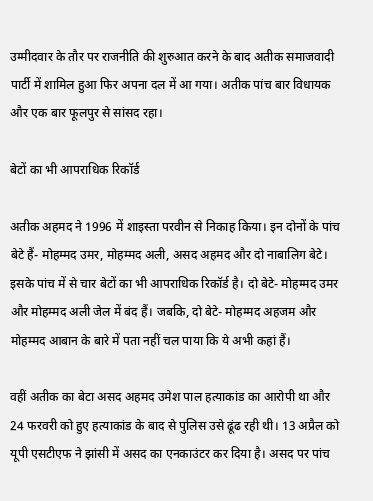उम्मीदवार के तौर पर राजनीति की शुरुआत करने के बाद अतीक समाजवादी पार्टी में शामिल हुआ फिर अपना दल में आ गया। अतीक पांच बार विधायक और एक बार फूलपुर से सांसद रहा।

बेटों का भी आपराधिक रिकॉर्ड

अतीक अहमद ने 1996 में शाइस्ता परवीन से निकाह किया। इन दोनों के पांच बेटे हैं- मोहम्मद उमर, मोहम्मद अली, असद अहमद और दो नाबालिग बेटे। इसके पांच में से चार बेटों का भी आपराधिक रिकॉर्ड है। दो बेटे- मोहम्मद उमर और मोहम्मद अली जेल में बंद हैं। जबकि, दो बेटे- मोहम्मद अहजम और मोहम्मद आबान के बारे में पता नहीं चल पाया कि ये अभी कहां हैं।

वहीं अतीक का बेटा असद अहमद उमेश पाल हत्याकांड का आरोपी था और 24 फरवरी को हुए हत्याकांड के बाद से पुलिस उसे ढूंढ रही थी। 13 अप्रैल को यूपी एसटीएफ ने झांसी में असद का एनकाउंटर कर दिया है। असद पर पांच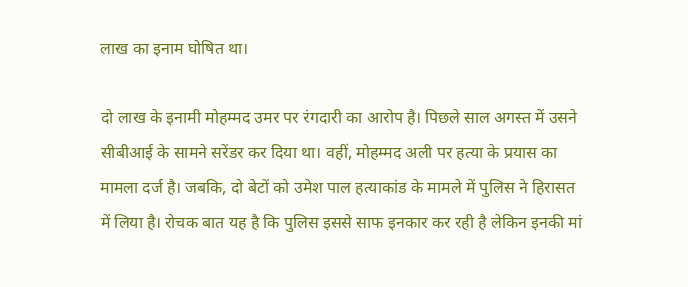लाख का इनाम घोषित था।

दो लाख के इनामी मोहम्मद उमर पर रंगदारी का आरोप है। पिछले साल अगस्त में उसने सीबीआई के सामने सरेंडर कर दिया था। वहीं, मोहम्मद अली पर हत्या के प्रयास का मामला दर्ज है। जबकि, दो बेटों को उमेश पाल हत्याकांड के मामले में पुलिस ने हिरासत में लिया है। रोचक बात यह है कि पुलिस इससे साफ इनकार कर रही है लेकिन इनकी मां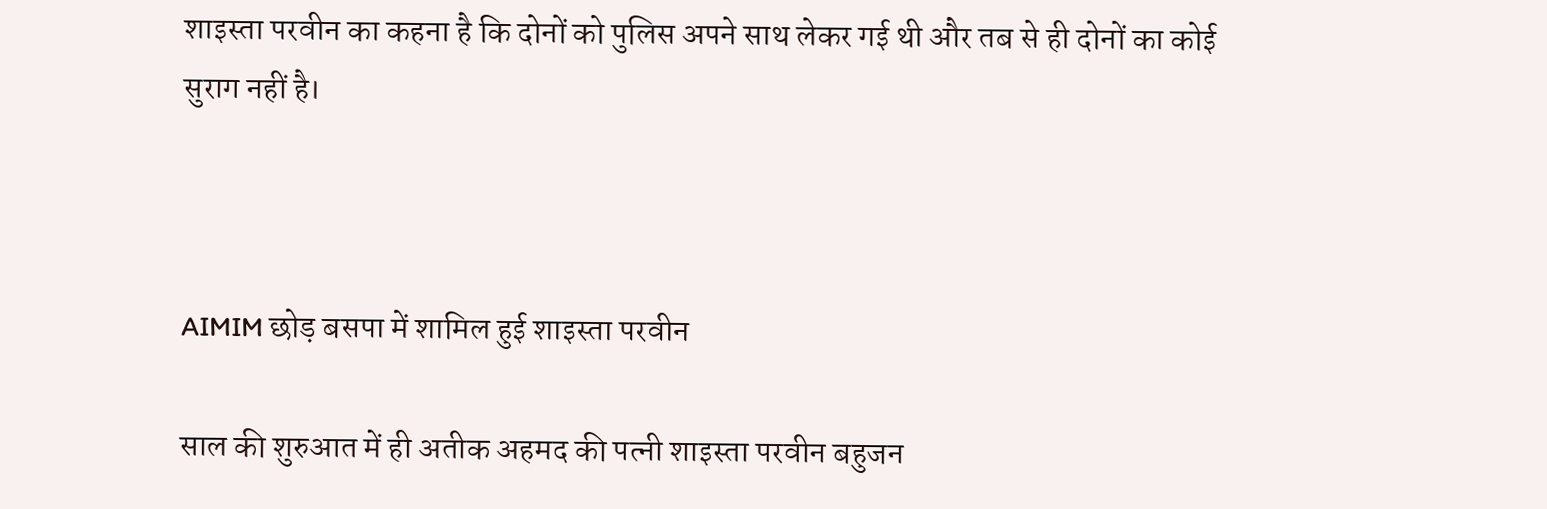शाइस्ता परवीन का कहना है कि दोनों को पुलिस अपने साथ लेकर गई थी और तब से ही दोनों का कोई सुराग नहीं है।



AIMIM छोड़ बसपा में शामिल हुई शाइस्ता परवीन

साल की शुरुआत में ही अतीक अहमद की पत्नी शाइस्ता परवीन बहुजन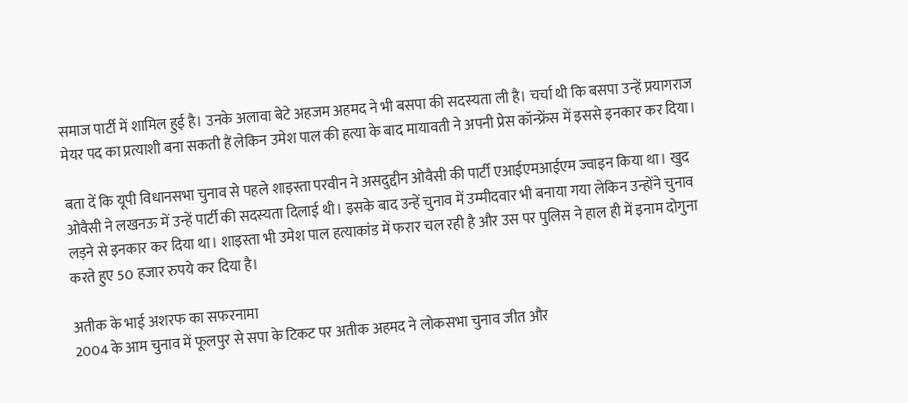समाज पार्टी में शामिल हुई है। उनके अलावा बेटे अहजम अहमद ने भी बसपा की सदस्यता ली है। चर्चा थी कि बसपा उन्हें प्रयागराज मेयर पद का प्रत्याशी बना सकती हैं लेकिन उमेश पाल की हत्या के बाद मायावती ने अपनी प्रेस कॉन्फ्रेंस में इससे इनकार कर दिया।

बता दें कि यूपी विधानसभा चुनाव से पहले शाइस्ता परवीन ने असदुद्दीन ओवैसी की पार्टी एआईएमआईएम ज्वाइन किया था। खुद ओवैसी ने लखनऊ में उन्हें पार्टी की सदस्यता दिलाई थी। इसके बाद उन्हें चुनाव में उम्मीदवार भी बनाया गया लेकिन उन्होंने चुनाव लड़ने से इनकार कर दिया था। शाइस्ता भी उमेश पाल हत्याकांड में फरार चल रही है और उस पर पुलिस ने हाल ही में इनाम दोगुना करते हुए 50 हजार रुपये कर दिया है।

अतीक के भाई अशरफ का सफरनामा
2004 के आम चुनाव में फूलपुर से सपा के टिकट पर अतीक अहमद ने लोकसभा चुनाव जीत और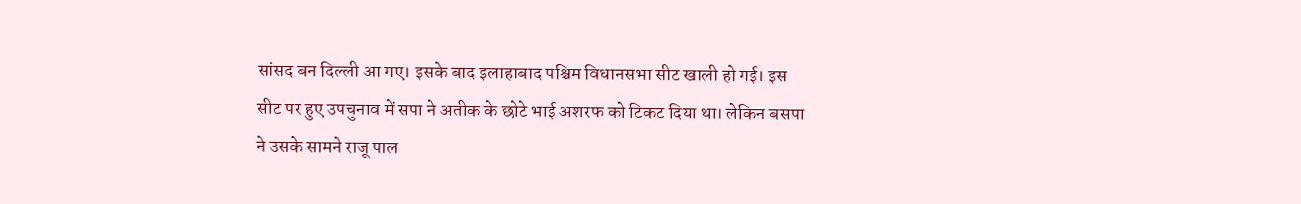सांसद बन दिल्ली आ गए। इसके बाद इलाहाबाद पश्चिम विधानसभा सीट खाली हो गई। इस सीट पर हुए उपचुनाव में सपा ने अतीक के छोटे भाई अशरफ को टिकट दिया था। लेकिन बसपा ने उसके सामने राजू पाल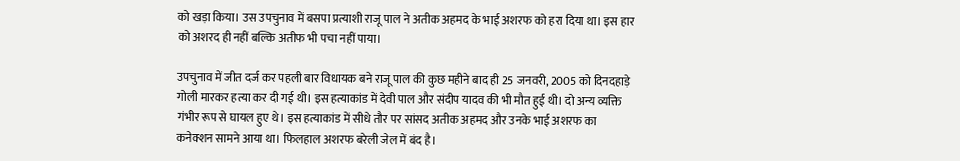को खड़ा किया। उस उपचुनाव में बसपा प्रत्याशी राजू पाल ने अतीक अहमद के भाई अशरफ को हरा दिया था। इस हार को अशरद ही नहीं बल्कि अतीफ भी पचा नहीं पाया।

उपचुनाव में जीत दर्ज कर पहली बार विधायक बने राजू पाल की कुछ महीने बाद ही 25 जनवरी, 2005 को दिनदहाड़े गोली मारकर हत्या कर दी गई थी। इस हत्याकांड में देवी पाल और संदीप यादव की भी मौत हुई थी। दो अन्य व्यक्ति गंभीर रूप से घायल हुए थे। इस हत्याकांड में सीधे तौर पर सांसद अतीक अहमद और उनके भाई अशरफ का कनेक्शन सामने आया था। फिलहाल अशरफ बरेली जेल में बंद है।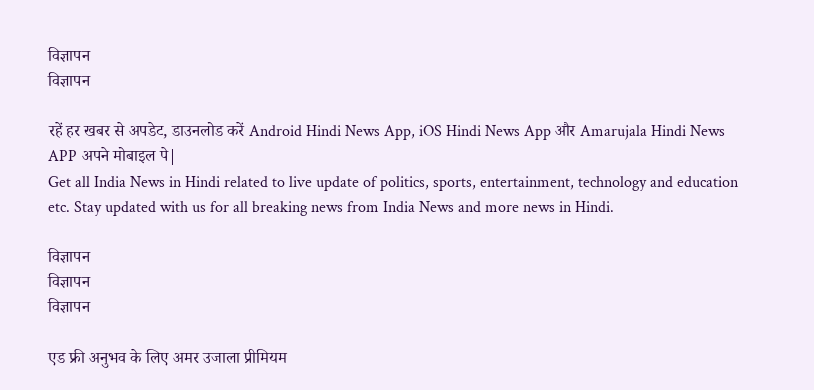विज्ञापन
विज्ञापन

रहें हर खबर से अपडेट, डाउनलोड करें Android Hindi News App, iOS Hindi News App और Amarujala Hindi News APP अपने मोबाइल पे|
Get all India News in Hindi related to live update of politics, sports, entertainment, technology and education etc. Stay updated with us for all breaking news from India News and more news in Hindi.

विज्ञापन
विज्ञापन
विज्ञापन

एड फ्री अनुभव के लिए अमर उजाला प्रीमियम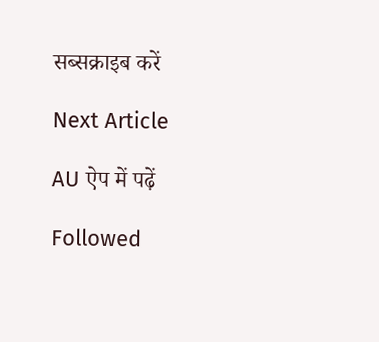सब्सक्राइब करें

Next Article

AU ऐप में पढ़ें

Followed